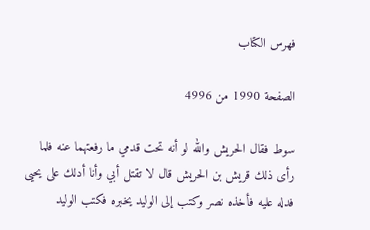فهرس الكتاب

الصفحة 1990 من 4996

سوط فقال الحريش والله لو أنه تحت قدمي ما رفعتهما عنه فلما رأى ذلك قريش بن الحريش قال لا تقتل أبي وأنا أدلك على يحيى فدله عليه فأخذه نصر وكتب إلى الوليد يخبره فكتب الوليد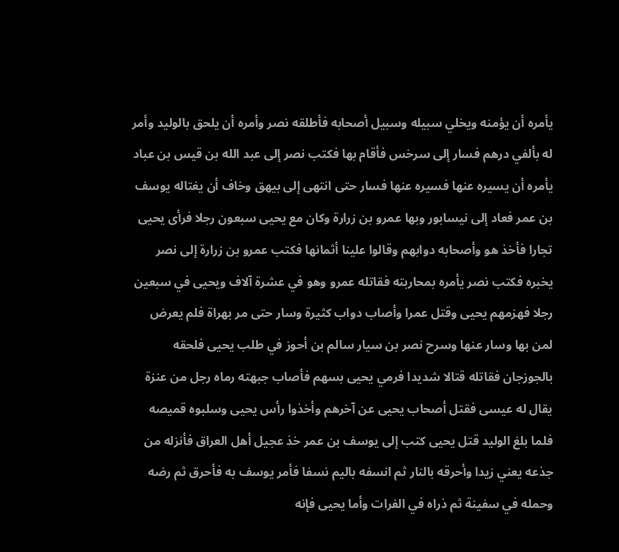يأمره أن يؤمنه ويخلي سبيله وسبيل أصحابه فأطلقه نصر وأمره أن يلحق بالوليد وأمر له بألفي درهم فسار إلى سرخس فأقام بها فكتب نصر إلى عبد الله بن قيس بن عباد يأمره أن يسيره عنها فسيره عنها فسار حتى انتهى إلى بيهق وخاف أن يغتاله يوسف بن عمر فعاد إلى نيسابور وبها عمرو بن زرارة وكان مع يحيى سبعون رجلا فرأى يحيى تجارا فأخذ هو وأصحابه دوابهم وقالوا علينا أثمانها فكتب عمرو بن زرارة إلى نصر يخبره فكتب نصر يأمره بمحاربته فقاتله عمرو وهو في عشرة آلاف ويحيى في سبعين رجلا فهزمهم يحيى وقتل عمرا وأصاب دواب كثيرة وسار حتى مر بهراة فلم يعرض لمن بها وسار عنها وسرح نصر بن سيار سالم بن أحوز في طلب يحيى فلحقه بالجوزجان فقاتله قتالا شديدا فرمي يحيى بسهم فأصاب جبهته رماه رجل من عنزة يقال له عيسى فقتل أصحاب يحيى عن آخرهم وأخذوا رأس يحيى وسلبوه قميصه فلما بلغ الوليد قتل يحيى كتب إلى يوسف بن عمر خذ عجيل أهل العراق فأنزله من جذعه يعني زيدا وأحرقه بالنار ثم انسفه باليم نسفا فأمر يوسف به فأحرق ثم رضه وحمله في سفينة ثم ذراه في الفرات وأما يحيى فإنه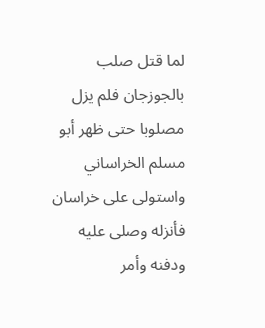لما قتل صلب بالجوزجان فلم يزل مصلوبا حتى ظهر أبو مسلم الخراساني واستولى على خراسان فأنزله وصلى عليه ودفنه وأمر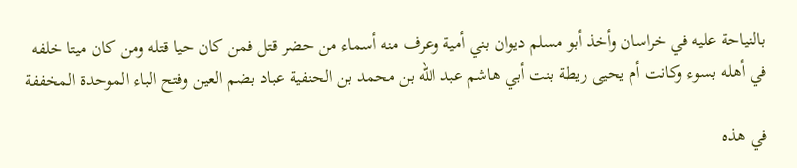بالنياحة عليه في خراسان وأخذ أبو مسلم ديوان بني أمية وعرف منه أسماء من حضر قتل فمن كان حيا قتله ومن كان ميتا خلفه في أهله بسوء وكانت أم يحيى ريطة بنت أبي هاشم عبد الله بن محمد بن الحنفية عباد بضم العين وفتح الباء الموحدة المخففة

في هذه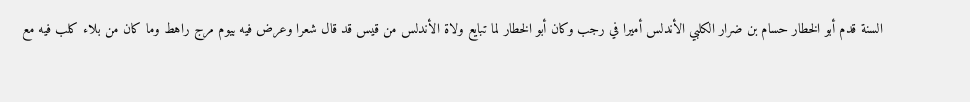السنة قدم أبو الخطار حسام بن ضرار الكلبي الأندلس أميرا في رجب وكان أبو الخطار لما تبايع ولاة الأندلس من قيس قد قال شعرا وعرض فيه بيوم مرج راهط وما كان من بلاء كلب فيه مع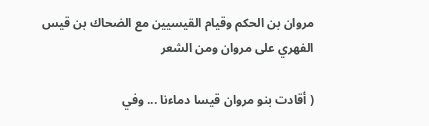مروان بن الحكم وقيام القيسيين مع الضحاك بن قيس الفهري على مروان ومن الشعر

( أقادت بنو مروان قيسا دماءنا ... وفي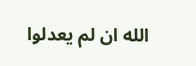الله ان لم يعدلوا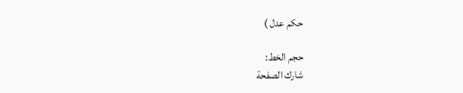حكم عدل )

حجم الخط:
شارك الصفحة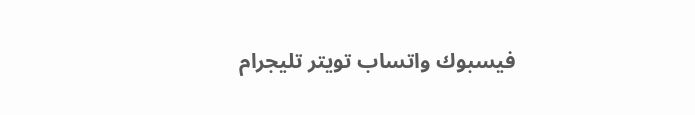فيسبوك واتساب تويتر تليجرام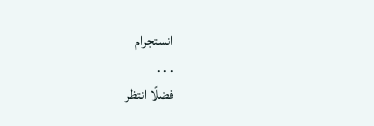انستجرام
. . .
فضلًا انتظر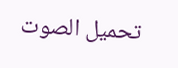تحميل الصوت